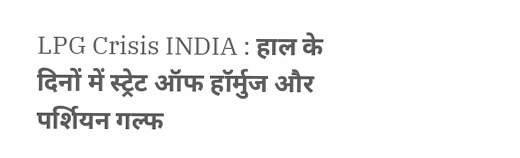LPG Crisis INDIA : हाल के दिनों में स्ट्रेट ऑफ हॉर्मुज और पर्शियन गल्फ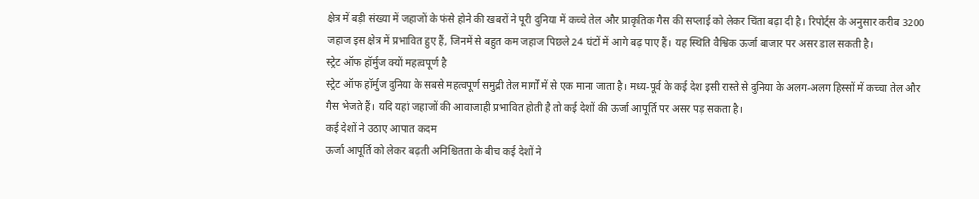क्षेत्र में बड़ी संख्या में जहाजों के फंसे होने की खबरों ने पूरी दुनिया में कच्चे तेल और प्राकृतिक गैस की सप्लाई को लेकर चिंता बढ़ा दी है। रिपोर्ट्स के अनुसार करीब 3200 जहाज इस क्षेत्र में प्रभावित हुए हैं, जिनमें से बहुत कम जहाज पिछले 24 घंटों में आगे बढ़ पाए हैं। यह स्थिति वैश्विक ऊर्जा बाजार पर असर डाल सकती है।
स्ट्रेट ऑफ हॉर्मुज क्यों महत्वपूर्ण है
स्ट्रेट ऑफ हॉर्मुज दुनिया के सबसे महत्वपूर्ण समुद्री तेल मार्गों में से एक माना जाता है। मध्य‑पूर्व के कई देश इसी रास्ते से दुनिया के अलग‑अलग हिस्सों में कच्चा तेल और गैस भेजते हैं। यदि यहां जहाजों की आवाजाही प्रभावित होती है तो कई देशों की ऊर्जा आपूर्ति पर असर पड़ सकता है।
कई देशों ने उठाए आपात कदम
ऊर्जा आपूर्ति को लेकर बढ़ती अनिश्चितता के बीच कई देशों ने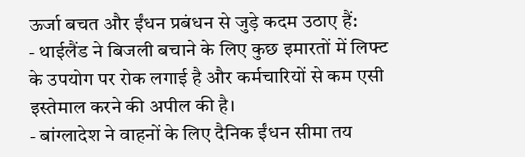ऊर्जा बचत और ईंधन प्रबंधन से जुड़े कदम उठाए हैं:
- थाईलैंड ने बिजली बचाने के लिए कुछ इमारतों में लिफ्ट के उपयोग पर रोक लगाई है और कर्मचारियों से कम एसी इस्तेमाल करने की अपील की है।
- बांग्लादेश ने वाहनों के लिए दैनिक ईंधन सीमा तय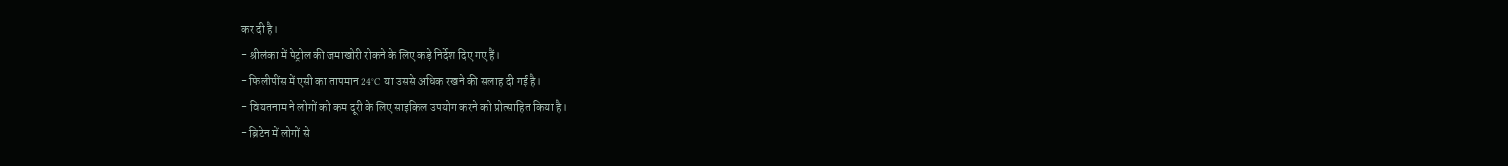कर दी है।
- श्रीलंका में पेट्रोल की जमाखोरी रोकने के लिए कड़े निर्देश दिए गए हैं।
- फिलीपींस में एसी का तापमान 24°C या उससे अधिक रखने की सलाह दी गई है।
- वियतनाम ने लोगों को कम दूरी के लिए साइकिल उपयोग करने को प्रोत्साहित किया है।
- ब्रिटेन में लोगों से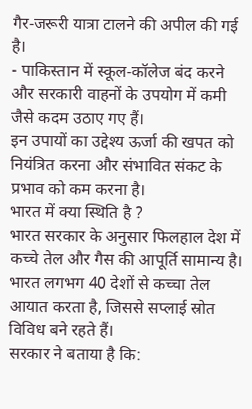गैर‑जरूरी यात्रा टालने की अपील की गई है।
- पाकिस्तान में स्कूल‑कॉलेज बंद करने और सरकारी वाहनों के उपयोग में कमी जैसे कदम उठाए गए हैं।
इन उपायों का उद्देश्य ऊर्जा की खपत को नियंत्रित करना और संभावित संकट के प्रभाव को कम करना है।
भारत में क्या स्थिति है ?
भारत सरकार के अनुसार फिलहाल देश में कच्चे तेल और गैस की आपूर्ति सामान्य है। भारत लगभग 40 देशों से कच्चा तेल आयात करता है, जिससे सप्लाई स्रोत विविध बने रहते हैं।
सरकार ने बताया है कि: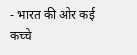- भारत की ओर कई कच्चे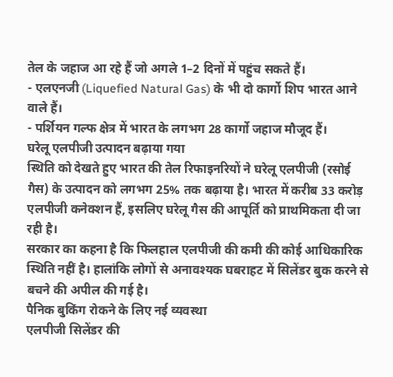तेल के जहाज आ रहे हैं जो अगले 1–2 दिनों में पहुंच सकते हैं।
- एलएनजी (Liquefied Natural Gas) के भी दो कार्गो शिप भारत आने वाले हैं।
- पर्शियन गल्फ क्षेत्र में भारत के लगभग 28 कार्गो जहाज मौजूद हैं।
घरेलू एलपीजी उत्पादन बढ़ाया गया
स्थिति को देखते हुए भारत की तेल रिफाइनरियों ने घरेलू एलपीजी (रसोई गैस) के उत्पादन को लगभग 25% तक बढ़ाया है। भारत में करीब 33 करोड़ एलपीजी कनेक्शन हैं, इसलिए घरेलू गैस की आपूर्ति को प्राथमिकता दी जा रही है।
सरकार का कहना है कि फिलहाल एलपीजी की कमी की कोई आधिकारिक स्थिति नहीं है। हालांकि लोगों से अनावश्यक घबराहट में सिलेंडर बुक करने से बचने की अपील की गई है।
पैनिक बुकिंग रोकने के लिए नई व्यवस्था
एलपीजी सिलेंडर की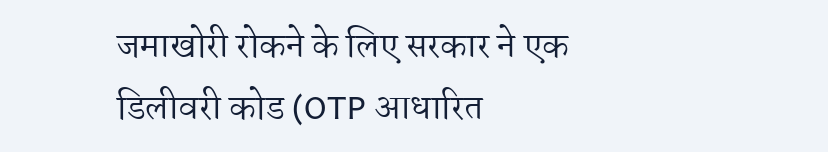जमाखोरी रोकने के लिए सरकार ने एक डिलीवरी कोड (OTP आधारित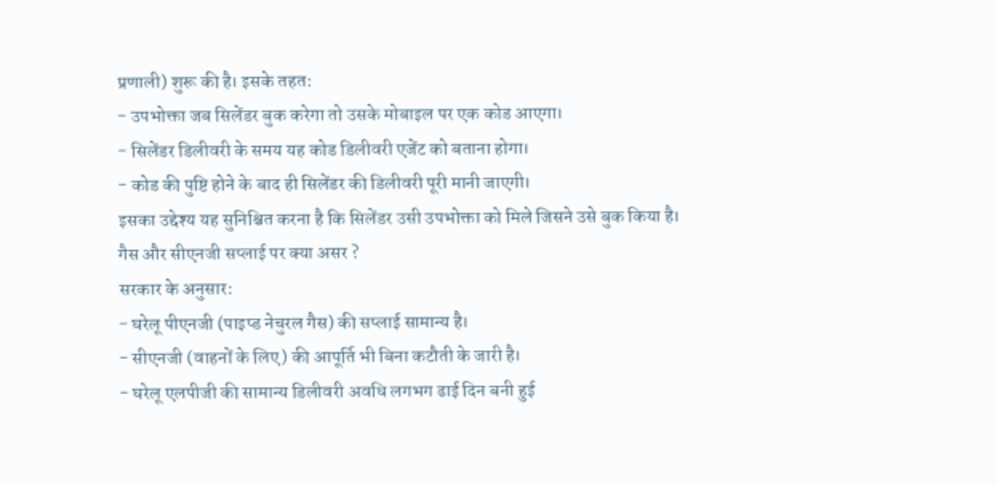प्रणाली) शुरू की है। इसके तहत:
- उपभोक्ता जब सिलेंडर बुक करेगा तो उसके मोबाइल पर एक कोड आएगा।
- सिलेंडर डिलीवरी के समय यह कोड डिलीवरी एजेंट को बताना होगा।
- कोड की पुष्टि होने के बाद ही सिलेंडर की डिलीवरी पूरी मानी जाएगी।
इसका उद्देश्य यह सुनिश्चित करना है कि सिलेंडर उसी उपभोक्ता को मिले जिसने उसे बुक किया है।
गैस और सीएनजी सप्लाई पर क्या असर ?
सरकार के अनुसार:
- घरेलू पीएनजी (पाइप्ड नेचुरल गैस) की सप्लाई सामान्य है।
- सीएनजी (वाहनों के लिए) की आपूर्ति भी बिना कटौती के जारी है।
- घरेलू एलपीजी की सामान्य डिलीवरी अवधि लगभग ढाई दिन बनी हुई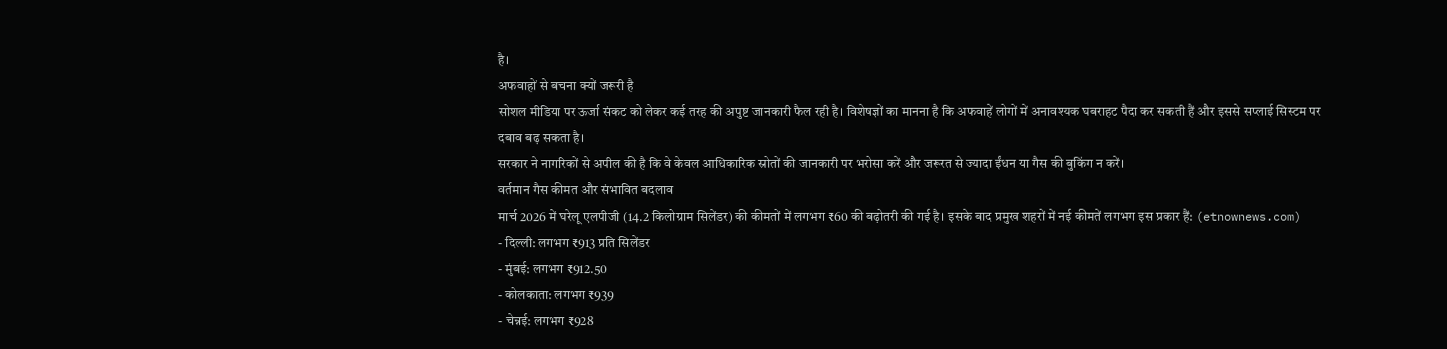है।
अफवाहों से बचना क्यों जरूरी है
सोशल मीडिया पर ऊर्जा संकट को लेकर कई तरह की अपुष्ट जानकारी फैल रही है। विशेषज्ञों का मानना है कि अफवाहें लोगों में अनावश्यक घबराहट पैदा कर सकती हैं और इससे सप्लाई सिस्टम पर दबाव बढ़ सकता है।
सरकार ने नागरिकों से अपील की है कि वे केवल आधिकारिक स्रोतों की जानकारी पर भरोसा करें और जरूरत से ज्यादा ईंधन या गैस की बुकिंग न करें।
वर्तमान गैस कीमत और संभावित बदलाव
मार्च 2026 में घरेलू एलपीजी (14.2 किलोग्राम सिलेंडर) की कीमतों में लगभग ₹60 की बढ़ोतरी की गई है। इसके बाद प्रमुख शहरों में नई कीमतें लगभग इस प्रकार हैं: (etnownews.com)
- दिल्ली: लगभग ₹913 प्रति सिलेंडर
- मुंबई: लगभग ₹912.50
- कोलकाता: लगभग ₹939
- चेन्नई: लगभग ₹928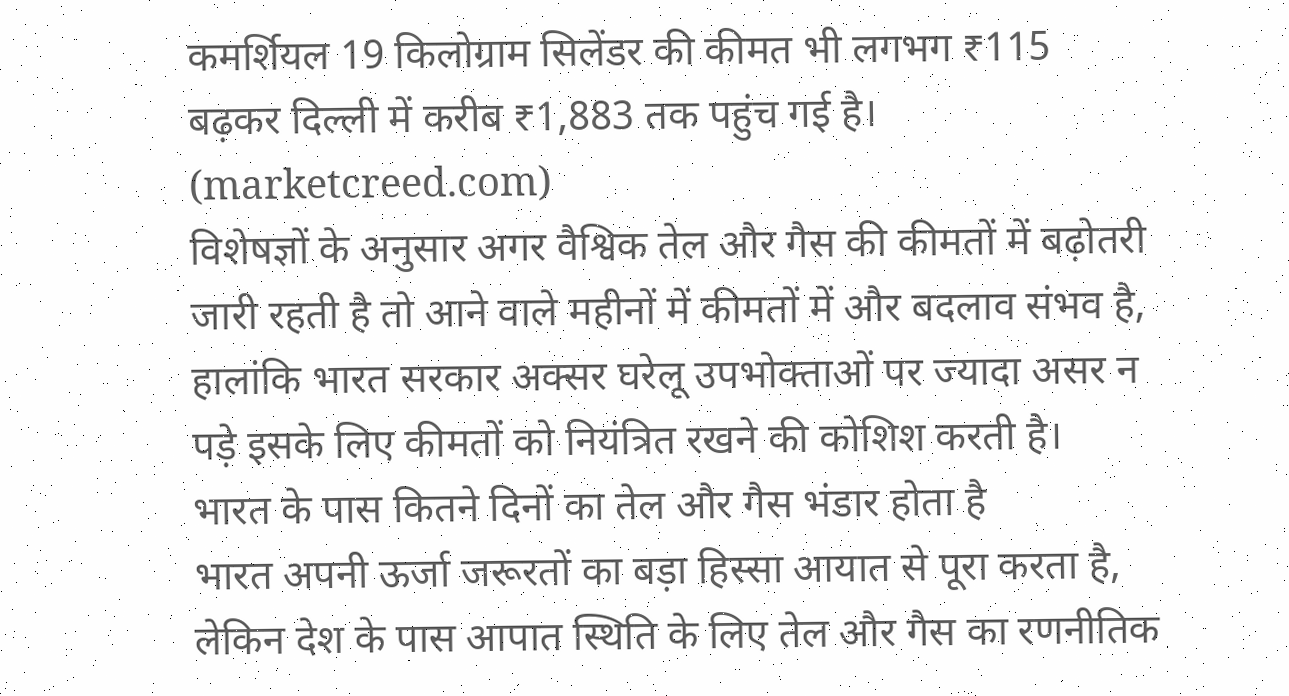कमर्शियल 19 किलोग्राम सिलेंडर की कीमत भी लगभग ₹115 बढ़कर दिल्ली में करीब ₹1,883 तक पहुंच गई है। (marketcreed.com)
विशेषज्ञों के अनुसार अगर वैश्विक तेल और गैस की कीमतों में बढ़ोतरी जारी रहती है तो आने वाले महीनों में कीमतों में और बदलाव संभव है, हालांकि भारत सरकार अक्सर घरेलू उपभोक्ताओं पर ज्यादा असर न पड़े इसके लिए कीमतों को नियंत्रित रखने की कोशिश करती है।
भारत के पास कितने दिनों का तेल और गैस भंडार होता है
भारत अपनी ऊर्जा जरूरतों का बड़ा हिस्सा आयात से पूरा करता है, लेकिन देश के पास आपात स्थिति के लिए तेल और गैस का रणनीतिक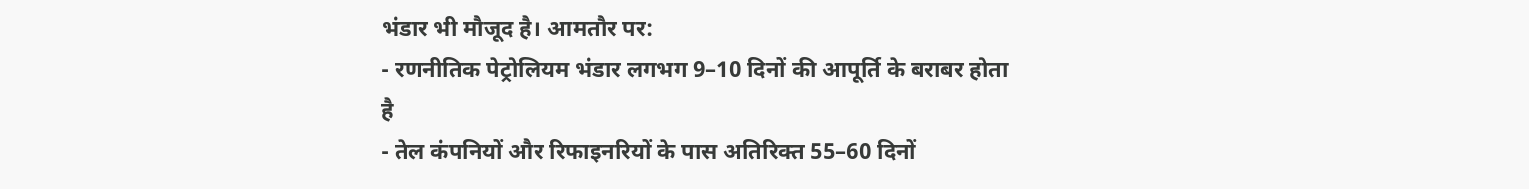भंडार भी मौजूद है। आमतौर पर:
- रणनीतिक पेट्रोलियम भंडार लगभग 9–10 दिनों की आपूर्ति के बराबर होता है
- तेल कंपनियों और रिफाइनरियों के पास अतिरिक्त 55–60 दिनों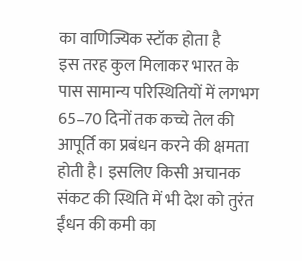का वाणिज्यिक स्टॉक होता है
इस तरह कुल मिलाकर भारत के पास सामान्य परिस्थितियों में लगभग 65–70 दिनों तक कच्चे तेल की आपूर्ति का प्रबंधन करने की क्षमता होती है। इसलिए किसी अचानक संकट की स्थिति में भी देश को तुरंत ईंधन की कमी का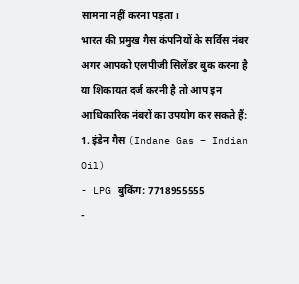सामना नहीं करना पड़ता।
भारत की प्रमुख गैस कंपनियों के सर्विस नंबर
अगर आपको एलपीजी सिलेंडर बुक करना है या शिकायत दर्ज करनी है तो आप इन आधिकारिक नंबरों का उपयोग कर सकते हैं:
1. इंडेन गैस (Indane Gas – Indian Oil)
- LPG बुकिंग: 7718955555
-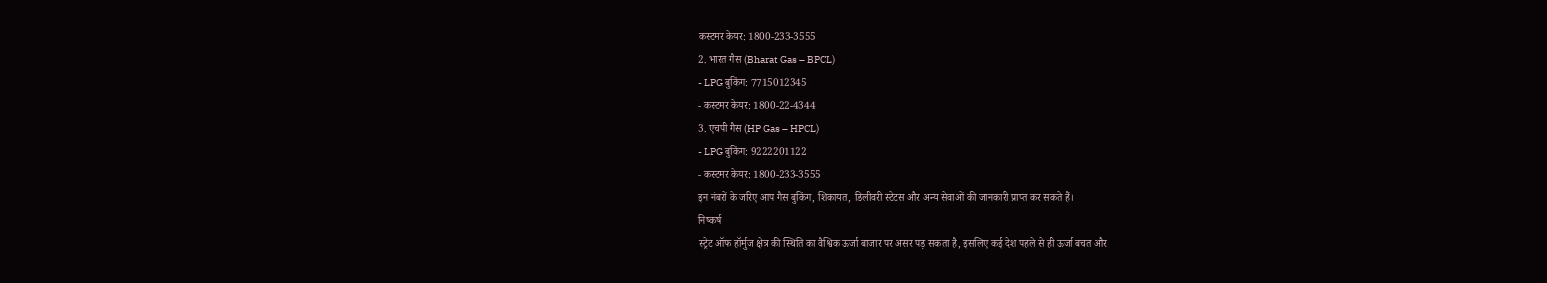कस्टमर केयर: 1800‑233‑3555
2. भारत गैस (Bharat Gas – BPCL)
- LPG बुकिंग: 7715012345
- कस्टमर केयर: 1800‑22‑4344
3. एचपी गैस (HP Gas – HPCL)
- LPG बुकिंग: 9222201122
- कस्टमर केयर: 1800‑233‑3555
इन नंबरों के जरिए आप गैस बुकिंग, शिकायत, डिलीवरी स्टेटस और अन्य सेवाओं की जानकारी प्राप्त कर सकते हैं।
निष्कर्ष
स्ट्रेट ऑफ हॉर्मुज क्षेत्र की स्थिति का वैश्विक ऊर्जा बाजार पर असर पड़ सकता है, इसलिए कई देश पहले से ही ऊर्जा बचत और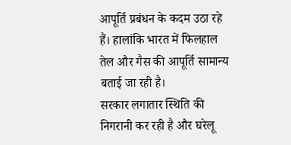आपूर्ति प्रबंधन के कदम उठा रहे हैं। हालांकि भारत में फिलहाल तेल और गैस की आपूर्ति सामान्य बताई जा रही है।
सरकार लगातार स्थिति की निगरानी कर रही है और घरेलू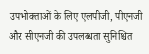उपभोक्ताओं के लिए एलपीजी, पीएनजी और सीएनजी की उपलब्धता सुनिश्चित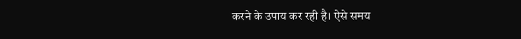करने के उपाय कर रही है। ऐसे समय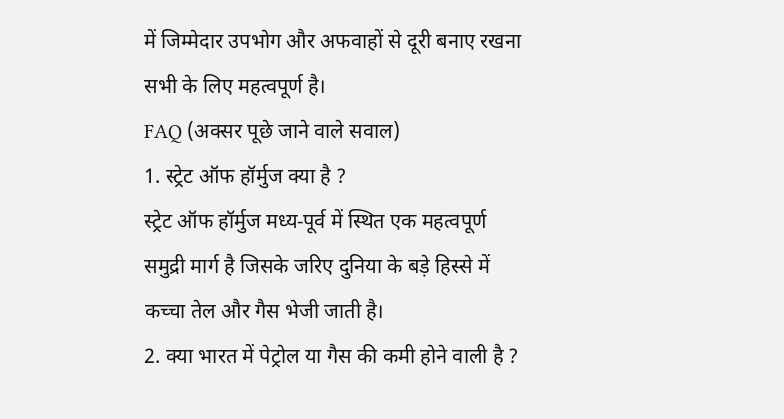में जिम्मेदार उपभोग और अफवाहों से दूरी बनाए रखना सभी के लिए महत्वपूर्ण है।
FAQ (अक्सर पूछे जाने वाले सवाल)
1. स्ट्रेट ऑफ हॉर्मुज क्या है ?
स्ट्रेट ऑफ हॉर्मुज मध्य‑पूर्व में स्थित एक महत्वपूर्ण समुद्री मार्ग है जिसके जरिए दुनिया के बड़े हिस्से में कच्चा तेल और गैस भेजी जाती है।
2. क्या भारत में पेट्रोल या गैस की कमी होने वाली है ?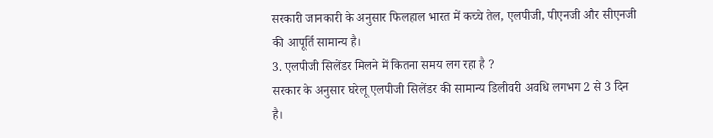सरकारी जानकारी के अनुसार फिलहाल भारत में कच्चे तेल, एलपीजी, पीएनजी और सीएनजी की आपूर्ति सामान्य है।
3. एलपीजी सिलेंडर मिलने में कितना समय लग रहा है ?
सरकार के अनुसार घरेलू एलपीजी सिलेंडर की सामान्य डिलीवरी अवधि लगभग 2 से 3 दिन है।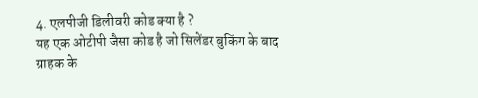4. एलपीजी डिलीवरी कोड क्या है ?
यह एक ओटीपी जैसा कोड है जो सिलेंडर बुकिंग के बाद ग्राहक के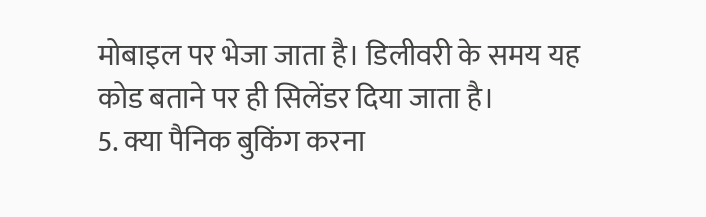मोबाइल पर भेजा जाता है। डिलीवरी के समय यह कोड बताने पर ही सिलेंडर दिया जाता है।
5. क्या पैनिक बुकिंग करना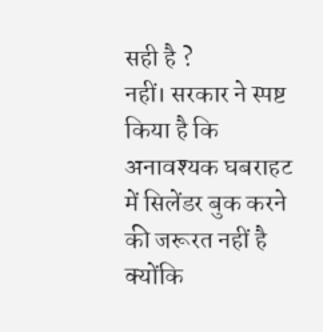सही है ?
नहीं। सरकार ने स्पष्ट किया है कि अनावश्यक घबराहट में सिलेंडर बुक करने की जरूरत नहीं है क्योंकि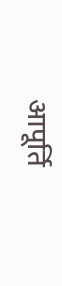आपूर्ति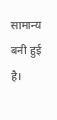सामान्य बनी हुई है।